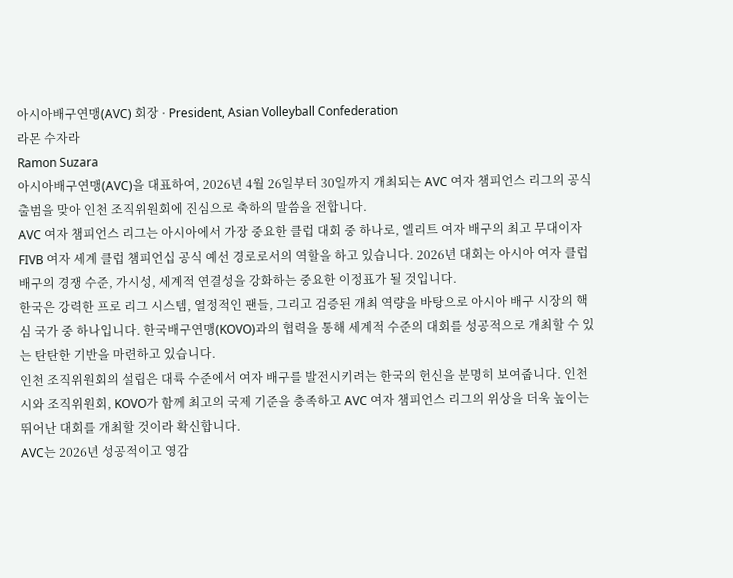아시아배구연맹(AVC) 회장 · President, Asian Volleyball Confederation
라몬 수자라
Ramon Suzara
아시아배구연맹(AVC)을 대표하여, 2026년 4월 26일부터 30일까지 개최되는 AVC 여자 챔피언스 리그의 공식 출범을 맞아 인천 조직위원회에 진심으로 축하의 말씀을 전합니다.
AVC 여자 챔피언스 리그는 아시아에서 가장 중요한 클럽 대회 중 하나로, 엘리트 여자 배구의 최고 무대이자 FIVB 여자 세계 클럽 챔피언십 공식 예선 경로로서의 역할을 하고 있습니다. 2026년 대회는 아시아 여자 클럽 배구의 경쟁 수준, 가시성, 세계적 연결성을 강화하는 중요한 이정표가 될 것입니다.
한국은 강력한 프로 리그 시스템, 열정적인 팬들, 그리고 검증된 개최 역량을 바탕으로 아시아 배구 시장의 핵심 국가 중 하나입니다. 한국배구연맹(KOVO)과의 협력을 통해 세계적 수준의 대회를 성공적으로 개최할 수 있는 탄탄한 기반을 마련하고 있습니다.
인천 조직위원회의 설립은 대륙 수준에서 여자 배구를 발전시키려는 한국의 헌신을 분명히 보여줍니다. 인천시와 조직위원회, KOVO가 함께 최고의 국제 기준을 충족하고 AVC 여자 챔피언스 리그의 위상을 더욱 높이는 뛰어난 대회를 개최할 것이라 확신합니다.
AVC는 2026년 성공적이고 영감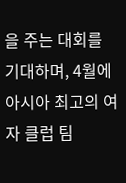을 주는 대회를 기대하며, 4월에 아시아 최고의 여자 클럽 팀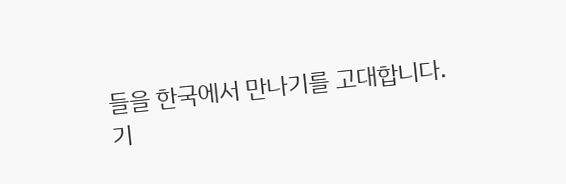들을 한국에서 만나기를 고대합니다.
기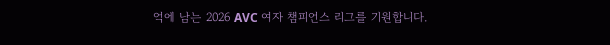억에 남는 2026 AVC 여자 챔피언스 리그를 기원합니다.